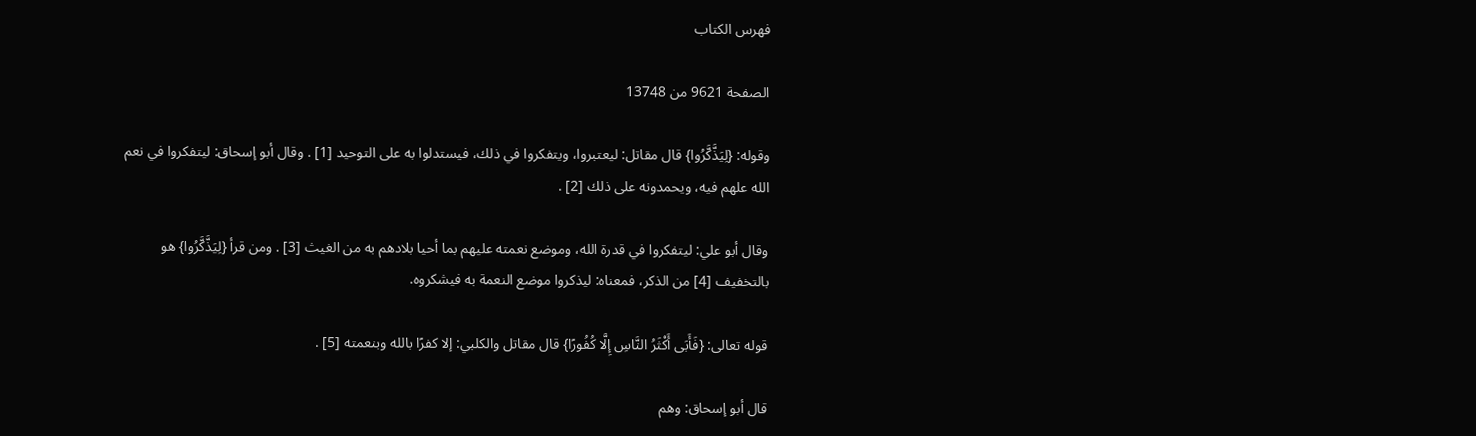فهرس الكتاب

الصفحة 9621 من 13748

وقوله: {لِيَذَّكَّرُوا} قال مقاتل: ليعتبروا، ويتفكروا في ذلك، فيستدلوا به على التوحيد [1] . وقال أبو إسحاق: ليتفكروا في نعم الله علهم فيه، ويحمدونه على ذلك [2] .

وقال أبو علي: ليتفكروا في قدرة الله، وموضع نعمته عليهم بما أحيا بلادهم به من الغيث [3] . ومن قرأ {لِيَذَّكَّرُوا} هو بالتخفيف [4] من الذكر، فمعناه: ليذكروا موضع النعمة به فيشكروه.

قوله تعالى: {فَأَبَى أَكْثَرُ النَّاسِ إِلَّا كُفُورًا} قال مقاتل والكلبي: إلا كفرًا بالله وبنعمته [5] .

قال أبو إسحاق: وهم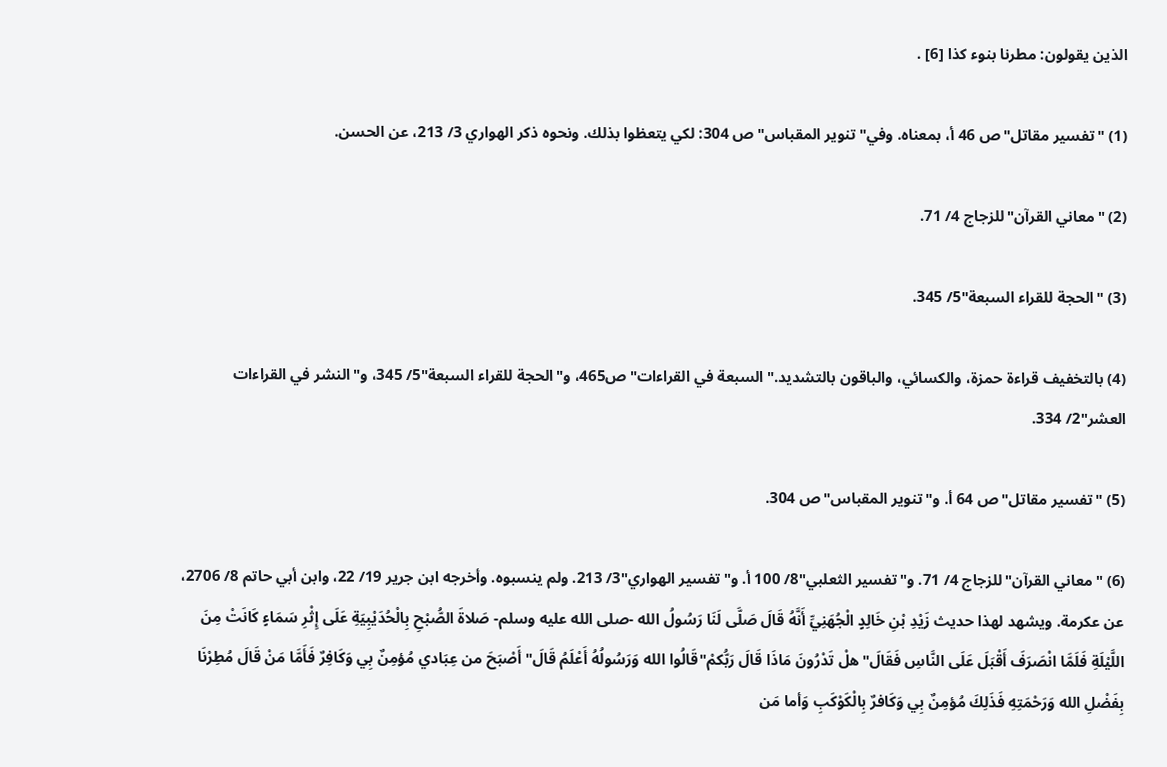الذين يقولون: مطرنا بنوء كذا [6] .

(1) "تفسير مقاتل"ص 46 أ، بمعناه. وفي"تنوير المقباس"ص 304: لكي يتعظوا بذلك. ونحوه ذكر الهواري 3/ 213، عن الحسن.

(2) "معاني القرآن"للزجاج 4/ 71.

(3) "الحجة للقراء السبعة"5/ 345.

(4) بالتخفيف قراءة حمزة، والكسائي، والباقون بالتشديد."السبعة في القراءات"ص465، و"الحجة للقراء السبعة"5/ 345، و"النشر في القراءات العشر"2/ 334.

(5) "تفسير مقاتل"ص 64 أ. و"تنوير المقباس"ص 304.

(6) "معاني القرآن"للزجاج 4/ 71. و"تفسير الثعلبي"8/ 100 أ. و"تفسير الهواري"3/ 213. ولم ينسبوه. وأخرجه ابن جرير 19/ 22، وابن أبي حاتم 8/ 2706، عن عكرمة. ويشهد لهذا حديث زَيْدِ بْنِ خَالِدٍ الْجُهَنِيِّ أَنَّهُ قَالَ صَلَّى لَنَا رَسُولُ الله -صلى الله عليه وسلم- صَلاةَ الصُّبْحِ بِالْحُدَيْبِيَةِ عَلَى إِثْرِ سَمَاءٍ كَانَتْ مِنَ اللَّيْلَةِ فَلَمَّا انْصَرَفَ أَقْبَلَ عَلَى النَّاسِ فَقَالَ"هلْ تَدْرُونَ مَاذَا قَالَ رَبُّكمْ"قَالُوا الله وَرَسُولُهُ أَعْلَمُ قَالَ"أَصْبَحَ من عِبَادي مُؤمِنٌ بِي وَكَافِرٌ فَأَمَّا مَنْ قَالَ مُطِرْنَا بِفَضْلِ الله وَرَحْمَتِهِ فَذَلِكَ مُؤمِنٌ بِي وَكَافرٌ بِالْكَوْكَبِ وَأما مَن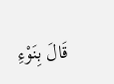قَالَ بِنَوْءِ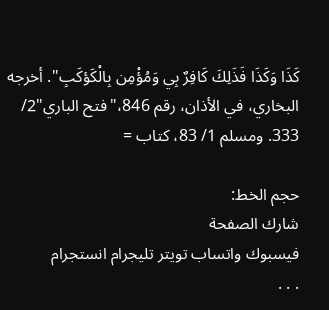كَذَا وَكَذَا فَذَلِكَ كَافِرٌ بِي وَمُؤْمِن بِالْكَؤكَبِ". أخرجه البخاري، في الأذان، رقم 846،"فتح الباري"2/ 333. ومسلم 1/ 83، كتاب =

حجم الخط:
شارك الصفحة
فيسبوك واتساب تويتر تليجرام انستجرام
. . .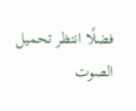فضلًا انتظر تحميل الصوت